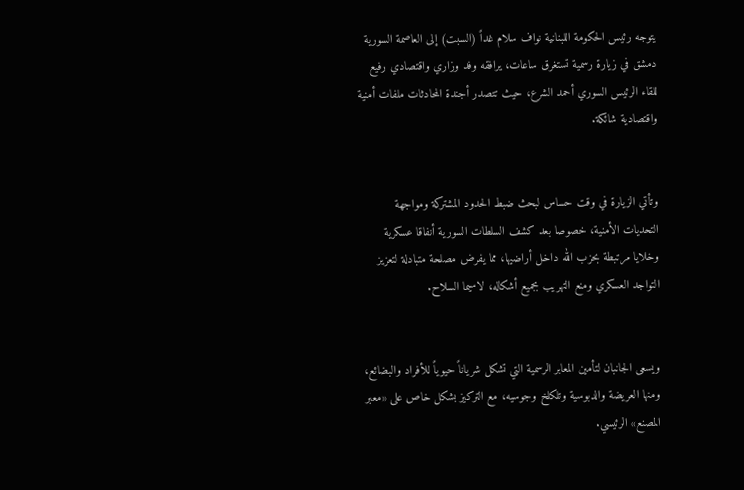يتوجه رئيس الحكومة اللبنانية نواف سلام غداً (السبت) إلى العاصمة السورية دمشق في زيارة رسمية تستغرق ساعات، يرافقه وفد وزاري واقتصادي رفيع للقاء الرئيس السوري أحمد الشرع، حيث تتصدر أجندة المحادثات ملفات أمنية واقتصادية شائكة.


وتأتي الزيارة في وقت حساس لبحث ضبط الحدود المشتركة ومواجهة التحديات الأمنية، خصوصا بعد كشف السلطات السورية أنفاقا عسكرية وخلايا مرتبطة بحزب الله داخل أراضيها، مما يفرض مصلحة متبادلة لتعزيز التواجد العسكري ومنع التهريب بجميع أشكاله، لاسيما السلاح.


ويسعى الجانبان لتأمين المعابر الرسمية التي تشكل شرياناً حيوياً للأفراد والبضائع، ومنها العريضة والدبوسية وتلكلخ وجوسيه، مع التركيز بشكل خاص على «معبر المصنع» الرئيسي.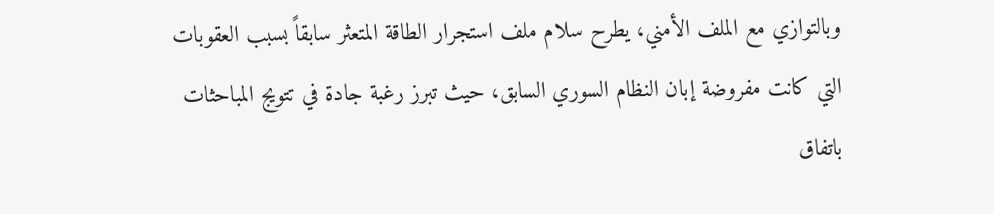وبالتوازي مع الملف الأمني، يطرح سلام ملف استجرار الطاقة المتعثر سابقاً بسبب العقوبات التي كانت مفروضة إبان النظام السوري السابق، حيث تبرز رغبة جادة في تتويج المباحثات باتفاق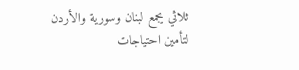ثلاثي يجمع لبنان وسورية والأردن لتأمين احتياجات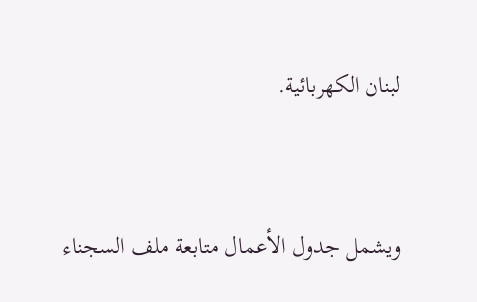لبنان الكهربائية.


ويشمل جدول الأعمال متابعة ملف السجناء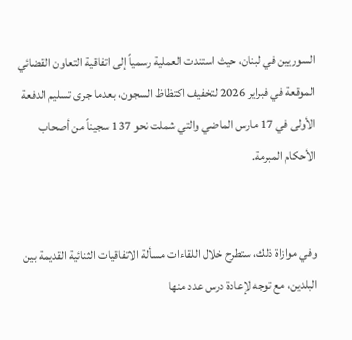السوريين في لبنان، حيث استندت العملية رسمياً إلى اتفاقية التعاون القضائي الموقعة في فبراير 2026 لتخفيف اكتظاظ السجون، بعدما جرى تسليم الدفعة الأولى في 17 مارس الماضي والتي شملت نحو 137 سجيناً من أصحاب الأحكام المبرمة.


وفي موازاة ذلك، ستطرح خلال اللقاءات مسألة الاتفاقيات الثنائية القديمة بين البلدين، مع توجه لإعادة درس عدد منها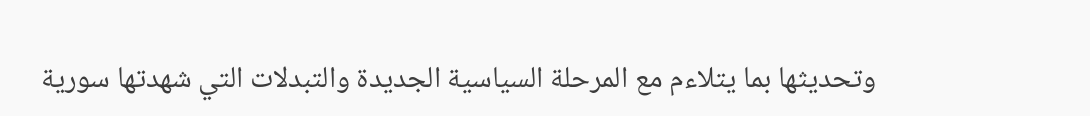وتحديثها بما يتلاءم مع المرحلة السياسية الجديدة والتبدلات التي شهدتها سورية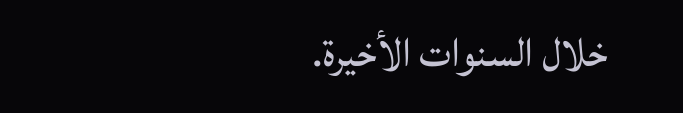خلال السنوات الأخيرة.